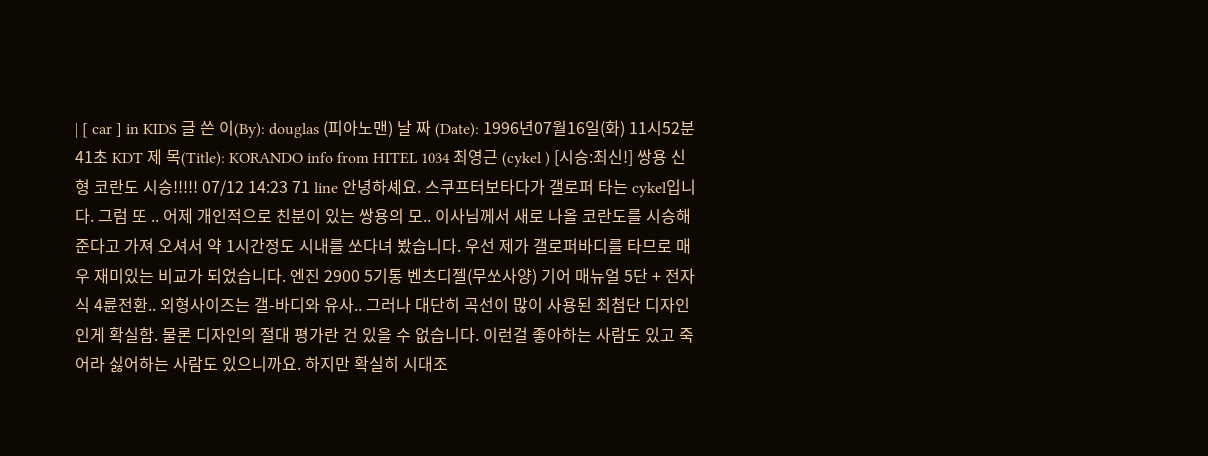| [ car ] in KIDS 글 쓴 이(By): douglas (피아노맨) 날 짜 (Date): 1996년07월16일(화) 11시52분41초 KDT 제 목(Title): KORANDO info from HITEL 1034 최영근 (cykel ) [시승:최신!] 쌍용 신형 코란도 시승!!!!! 07/12 14:23 71 line 안녕하셰요. 스쿠프터보타다가 갤로퍼 타는 cykel입니다. 그럼 또 .. 어제 개인적으로 친분이 있는 쌍용의 모.. 이사님께서 새로 나올 코란도를 시승해 준다고 가져 오셔서 약 1시간정도 시내를 쏘다녀 봤습니다. 우선 제가 갤로퍼바디를 타므로 매우 재미있는 비교가 되었습니다. 엔진 2900 5기통 벤츠디젤(무쏘사양) 기어 매뉴얼 5단 + 전자식 4륜전환.. 외형사이즈는 갤-바디와 유사.. 그러나 대단히 곡선이 많이 사용된 최첨단 디자인인게 확실함. 물론 디자인의 절대 평가란 건 있을 수 없습니다. 이런걸 좋아하는 사람도 있고 죽어라 싫어하는 사람도 있으니까요. 하지만 확실히 시대조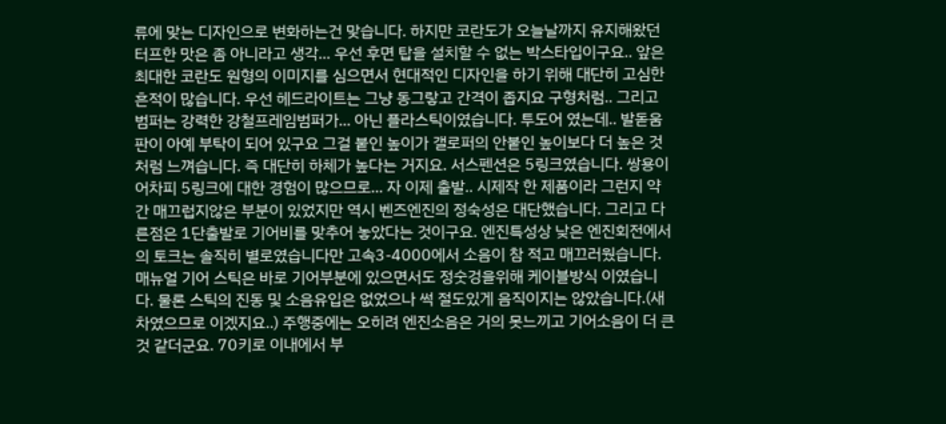류에 맞는 디자인으로 변화하는건 맞습니다. 하지만 코란도가 오늘날까지 유지해왔던 터프한 맛은 좀 아니라고 생각... 우선 후면 탑을 설치할 수 없는 박스타입이구요.. 앞은 최대한 코란도 원형의 이미지를 심으면서 현대적인 디자인을 하기 위해 대단히 고심한 흔적이 많습니다. 우선 헤드라이트는 그냥 동그랗고 간격이 좁지요 구형처럼.. 그리고 범퍼는 강력한 강철프레임범퍼가... 아닌 플라스틱이였습니다. 투도어 였는데.. 발돋움판이 아예 부탁이 되어 있구요 그걸 붙인 높이가 갤로퍼의 안붙인 높이보다 더 높은 것처럼 느껴습니다. 즉 대단히 하체가 높다는 거지요. 서스펜션은 5링크였습니다. 쌍용이 어차피 5링크에 대한 경험이 많으므로... 자 이제 출발.. 시제작 한 제품이라 그런지 약간 매끄럽지않은 부분이 있었지만 역시 벤즈엔진의 정숙성은 대단했습니다. 그리고 다른점은 1단출발로 기어비를 맞추어 놓았다는 것이구요. 엔진특성상 낮은 엔진회전에서의 토크는 솔직히 별로였습니다만 고속3-4000에서 소음이 참 적고 매끄러웠습니다. 매뉴얼 기어 스틱은 바로 기어부분에 있으면서도 정숫겅을위해 케이블방식 이였습니다. 물론 스틱의 진동 및 소음유입은 없었으나 썩 절도있게 음직이지는 않았습니다.(새차였으므로 이겠지요..) 주행중에는 오히려 엔진소음은 거의 못느끼고 기어소음이 더 큰것 같더군요. 70키로 이내에서 부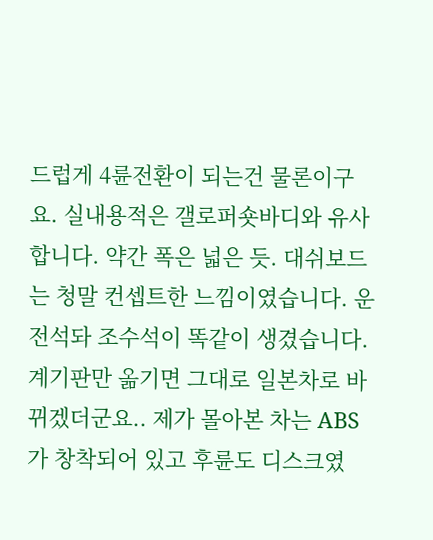드럽게 4륜전환이 되는건 물론이구요. 실내용적은 갤로퍼숏바디와 유사합니다. 약간 폭은 넓은 듯. 대쉬보드는 청말 컨셉트한 느낌이였습니다. 운전석돠 조수석이 똑같이 생겼습니다. 계기판만 옮기면 그대로 일본차로 바뀌겠더군요.. 제가 몰아본 차는 ABS가 창착되어 있고 후륜도 디스크였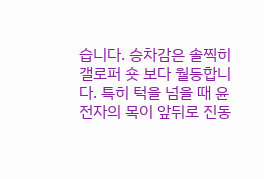습니다. 승차감은 솔찍히 갤로퍼 숏 보다 월등합니다. 특히 턱을 넘을 때 윤전자의 목이 앞뒤로 진동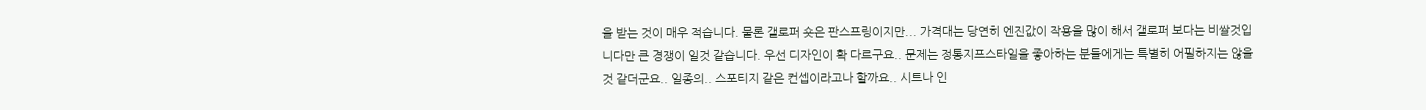을 받는 것이 매우 적습니다. 물론 갤로퍼 숏은 판스프링이지만... 가격대는 당연히 엔진값이 작용을 많이 해서 갤로퍼 보다는 비쌀것입니다만 큰 경쟁이 일것 같습니다. 우선 디자인이 확 다르구요.. 문제는 정통지프스타일을 좋아하는 분들에게는 특별히 어필하지는 않을 것 같더군요.. 일종의.. 스포티지 같은 컨셉이라고나 할까요.. 시트나 인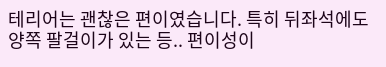테리어는 괜찮은 편이였습니다. 특히 뒤좌석에도 양쪽 팔걸이가 있는 등.. 편이성이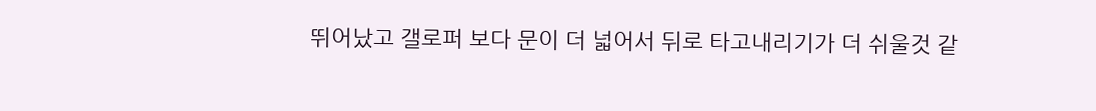뛰어났고 갤로퍼 보다 문이 더 넓어서 뒤로 타고내리기가 더 쉬울것 같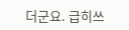더군요. 급히쓰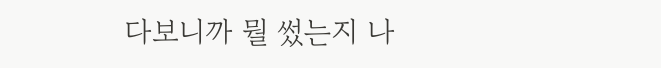다보니까 뭘 썼는지 나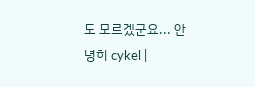도 모르겠군요... 안녕히 cykel |